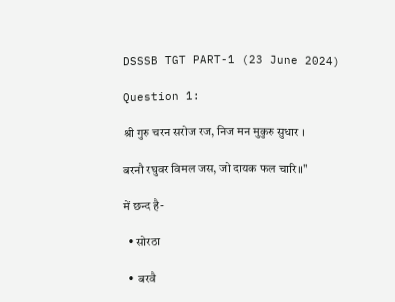DSSSB TGT PART-1 (23 June 2024)

Question 1:

श्री गुरु चरन सरोज रज, निज मन मुकुरु सुधार ।

बरनौ रघुवर विमल जस, जो दायक फल चारि॥"

में छन्द है-

  • सोरठा

  •  बरवै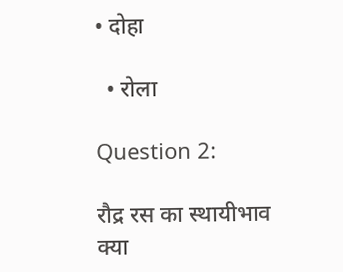• दोहा

  • रोला

Question 2:

रौद्र रस का स्थायीभाव क्या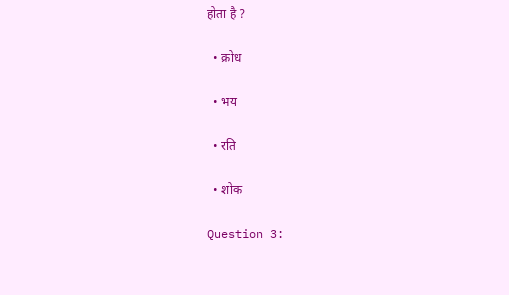होता है ?

  • क्रोध

  • भय

  • रति

  • शोक

Question 3: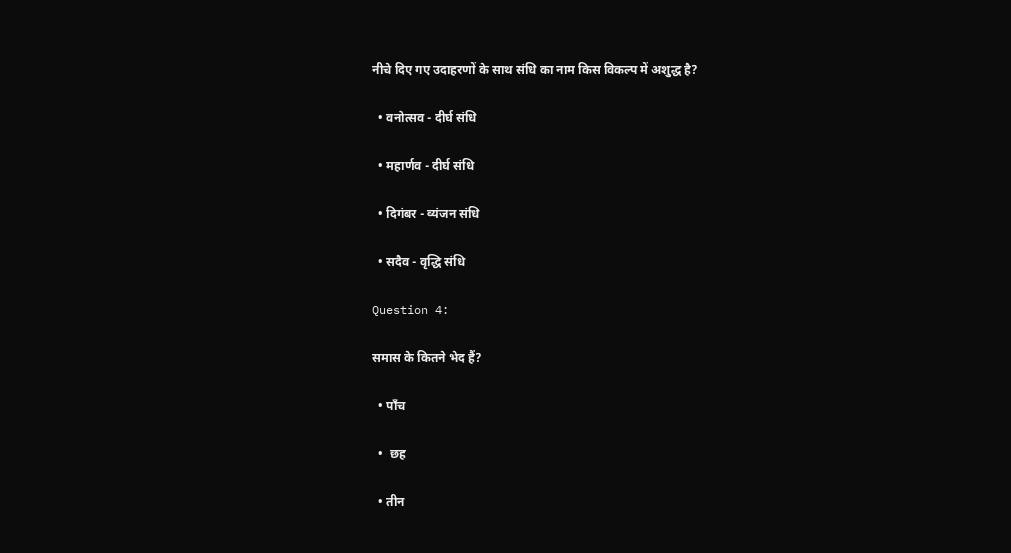नीचे दिए गए उदाहरणों के साथ संधि का नाम किस विकल्प में अशुद्ध है?

  • वनोत्सव - दीर्घ संधि

  • महार्णव - दीर्घ संधि

  • दिगंबर - व्यंजन संधि

  • सदैव - वृद्धि संधि

Question 4:

समास के कितने भेद हैं?

  • पाँच

  •  छह

  • तीन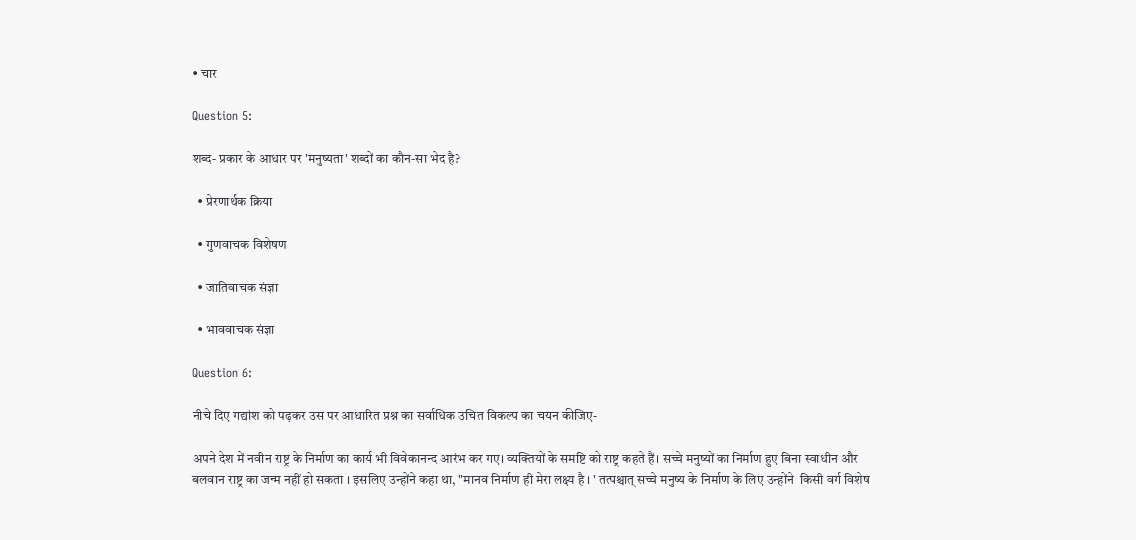• चार

Question 5:

शब्द- प्रकार के आधार पर 'मनुष्यता' शब्दों का कौन-सा भेद है?

  • प्रेरणार्थक क्रिया

  • गुणवाचक विशेषण

  • जातिवाचक संज्ञा

  • भाववाचक संज्ञा

Question 6:

नीचे दिए गद्यांश को पढ़कर उस पर आधारित प्रश्न का सर्वाधिक उचित विकल्प का चयन कीजिए-

अपने देश में नवीन राष्ट्र के निर्माण का कार्य भी विवेकानन्द आरंभ कर गए। व्यक्तियों के समष्टि को राष्ट्र कहते हैं। सच्चे मनुष्यों का निर्माण हुए बिना स्वाधीन और बलवान राष्ट्र का जन्म नहीं हो सकता । इसलिए उन्होंने कहा था, "मानव निर्माण ही मेरा लक्ष्य है । ' तत्पश्चात् सच्चे मनुष्य के निर्माण के लिए उन्होंने  किसी वर्ग विशेष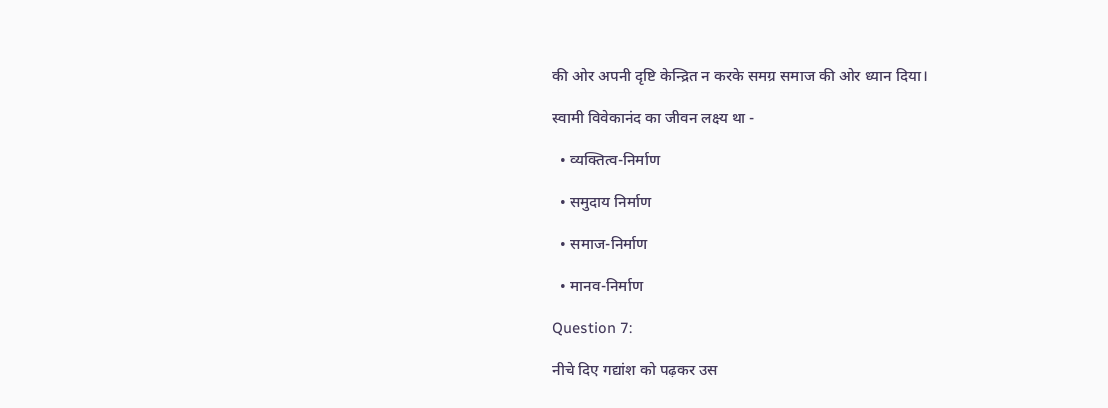की ओर अपनी दृष्टि केन्द्रित न करके समग्र समाज की ओर ध्यान दिया।

स्वामी विवेकानंद का जीवन लक्ष्य था -

  • व्यक्तित्व-निर्माण

  • समुदाय निर्माण

  • समाज-निर्माण

  • मानव-निर्माण

Question 7:

नीचे दिए गद्यांश को पढ़कर उस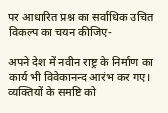पर आधारित प्रश्न का सर्वाधिक उचित विकल्प का चयन कीजिए-

अपने देश में नवीन राष्ट्र के निर्माण का कार्य भी विवेकानन्द आरंभ कर गए। व्यक्तियों के समष्टि को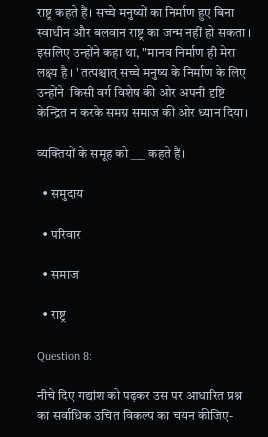राष्ट्र कहते हैं। सच्चे मनुष्यों का निर्माण हुए बिना स्वाधीन और बलवान राष्ट्र का जन्म नहीं हो सकता । इसलिए उन्होंने कहा था, "मानव निर्माण ही मेरा लक्ष्य है । ' तत्पश्चात् सच्चे मनुष्य के निर्माण के लिए उन्होंने  किसी वर्ग विशेष की ओर अपनी दृष्टि केन्द्रित न करके समग्र समाज की ओर ध्यान दिया।

व्यक्तियों के समूह को ___ कहते हैं।

  • समुदाय

  • परिवार

  • समाज

  • राष्ट्र

Question 8:

नीचे दिए गद्यांश को पढ़कर उस पर आधारित प्रश्न का सर्वाधिक उचित विकल्प का चयन कीजिए-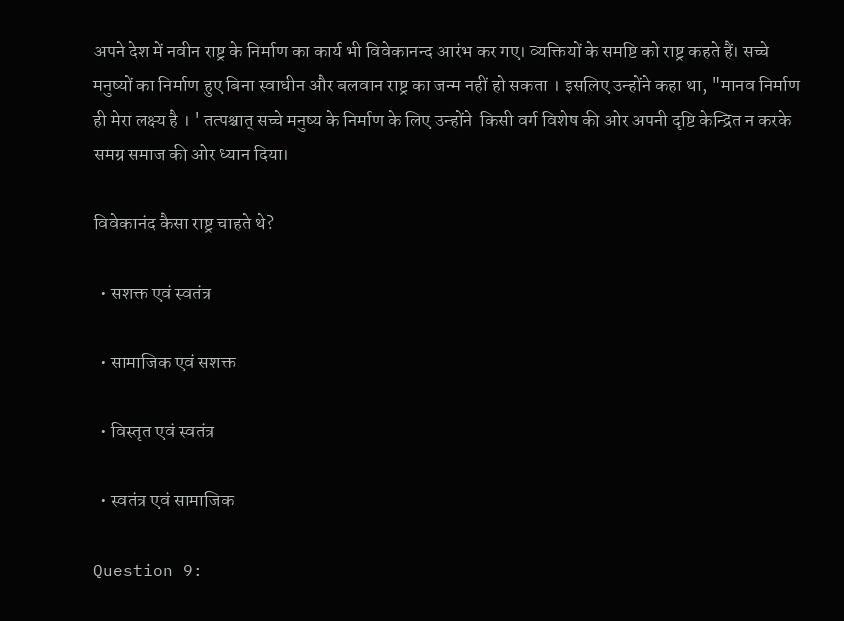अपने देश में नवीन राष्ट्र के निर्माण का कार्य भी विवेकानन्द आरंभ कर गए। व्यक्तियों के समष्टि को राष्ट्र कहते हैं। सच्चे मनुष्यों का निर्माण हुए बिना स्वाधीन और बलवान राष्ट्र का जन्म नहीं हो सकता । इसलिए उन्होंने कहा था, "मानव निर्माण ही मेरा लक्ष्य है । ' तत्पश्चात् सच्चे मनुष्य के निर्माण के लिए उन्होंने  किसी वर्ग विशेष की ओर अपनी दृष्टि केन्द्रित न करके समग्र समाज की ओर ध्यान दिया।

विवेकानंद कैसा राष्ट्र चाहते थे?

  • सशक्त एवं स्वतंत्र

  • सामाजिक एवं सशक्त

  • विस्तृत एवं स्वतंत्र

  • स्वतंत्र एवं सामाजिक

Question 9: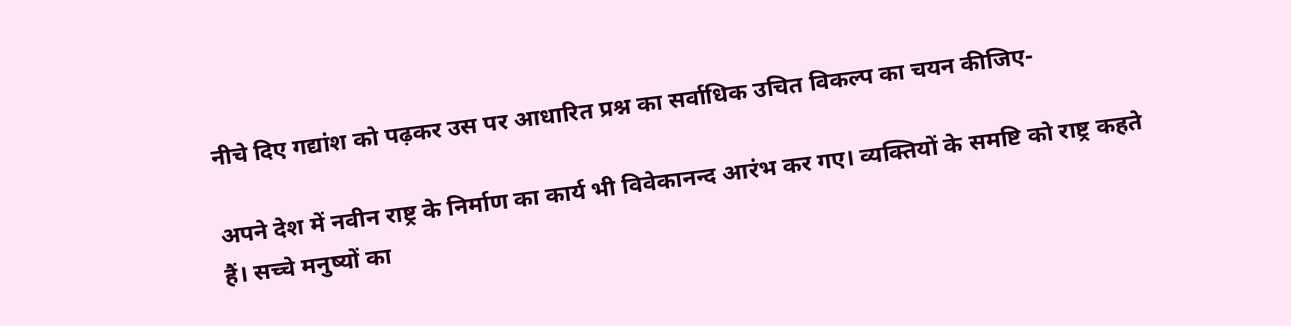नीचे दिए गद्यांश को पढ़कर उस पर आधारित प्रश्न का सर्वाधिक उचित विकल्प का चयन कीजिए-

अपने देश में नवीन राष्ट्र के निर्माण का कार्य भी विवेकानन्द आरंभ कर गए। व्यक्तियों के समष्टि को राष्ट्र कहते हैं। सच्चे मनुष्यों का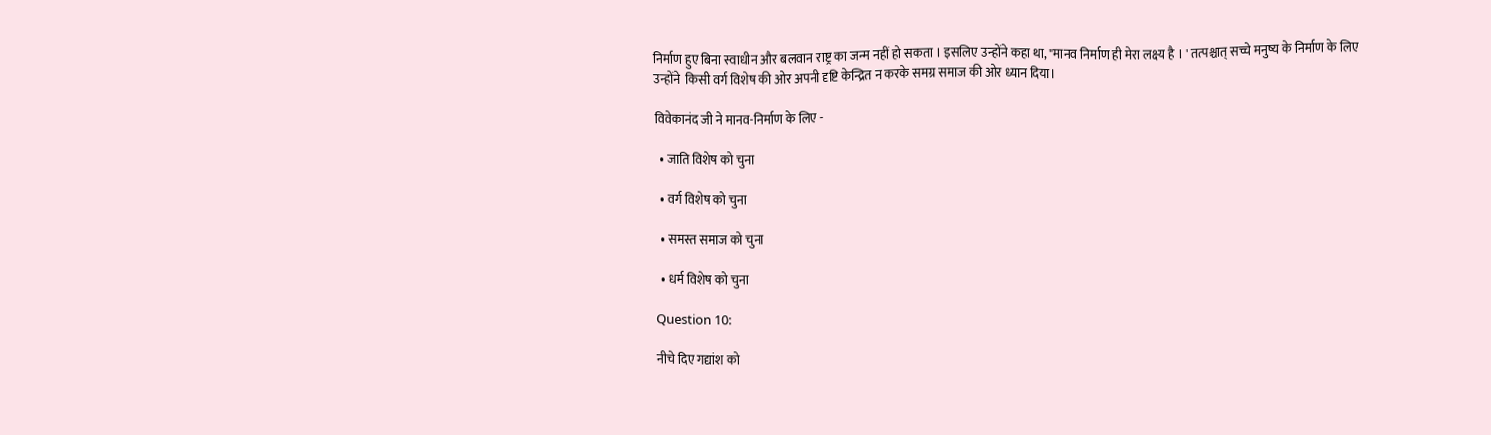निर्माण हुए बिना स्वाधीन और बलवान राष्ट्र का जन्म नहीं हो सकता । इसलिए उन्होंने कहा था, "मानव निर्माण ही मेरा लक्ष्य है । ' तत्पश्चात् सच्चे मनुष्य के निर्माण के लिए उन्होंने  किसी वर्ग विशेष की ओर अपनी दृष्टि केन्द्रित न करके समग्र समाज की ओर ध्यान दिया।

विवेकानंद जी ने मानव-निर्माण के लिए -

  • जाति विशेष को चुना

  • वर्ग विशेष को चुना

  • समस्त समाज को चुना

  • धर्म विशेष को चुना

Question 10:

नीचे दिए गद्यांश को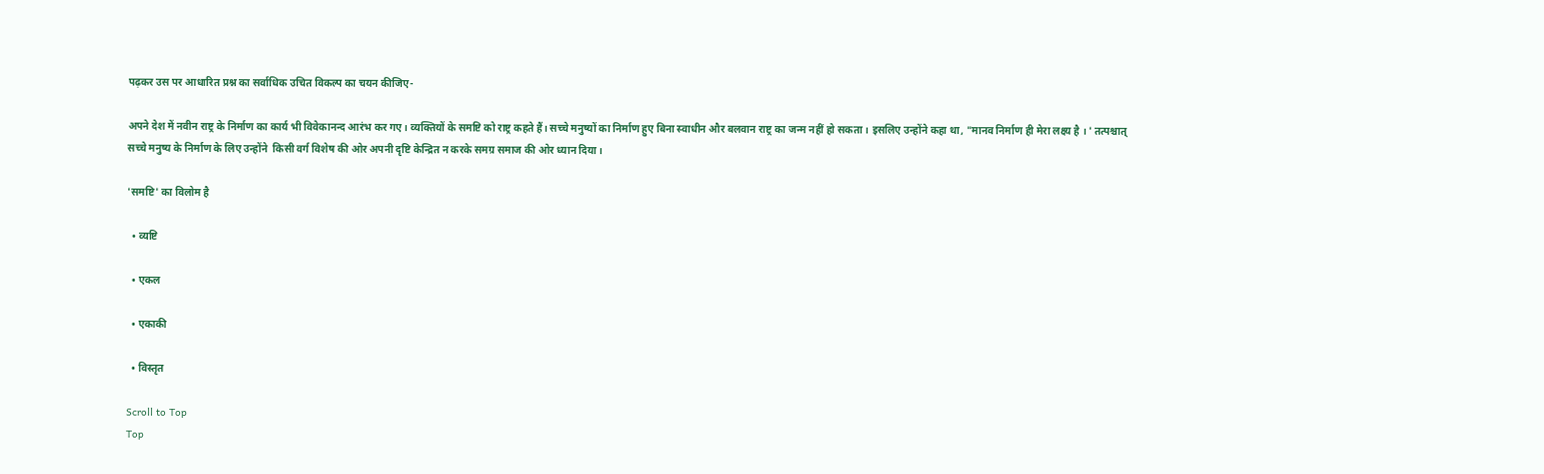पढ़कर उस पर आधारित प्रश्न का सर्वाधिक उचित विकल्प का चयन कीजिए-

अपने देश में नवीन राष्ट्र के निर्माण का कार्य भी विवेकानन्द आरंभ कर गए। व्यक्तियों के समष्टि को राष्ट्र कहते हैं। सच्चे मनुष्यों का निर्माण हुए बिना स्वाधीन और बलवान राष्ट्र का जन्म नहीं हो सकता । इसलिए उन्होंने कहा था, "मानव निर्माण ही मेरा लक्ष्य है । ' तत्पश्चात् सच्चे मनुष्य के निर्माण के लिए उन्होंने  किसी वर्ग विशेष की ओर अपनी दृष्टि केन्द्रित न करके समग्र समाज की ओर ध्यान दिया।

'समष्टि' का विलोम है

  • व्यष्टि

  • एकल

  • एकाकी

  • विस्तृत

Scroll to Top
Top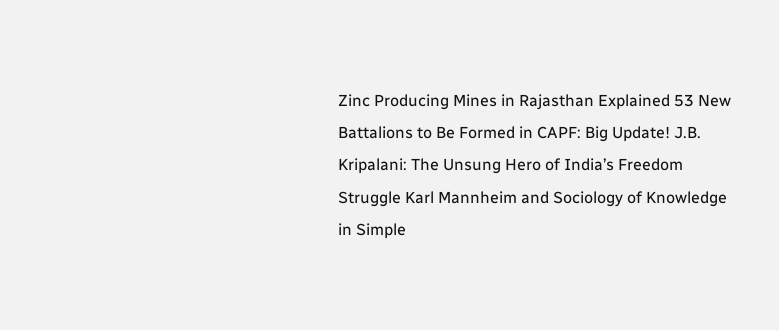Zinc Producing Mines in Rajasthan Explained 53 New Battalions to Be Formed in CAPF: Big Update! J.B. Kripalani: The Unsung Hero of India’s Freedom Struggle Karl Mannheim and Sociology of Knowledge in Simple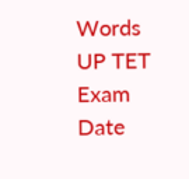Words UP TET Exam Date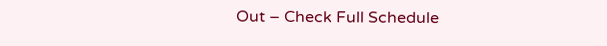Out – Check Full Schedule